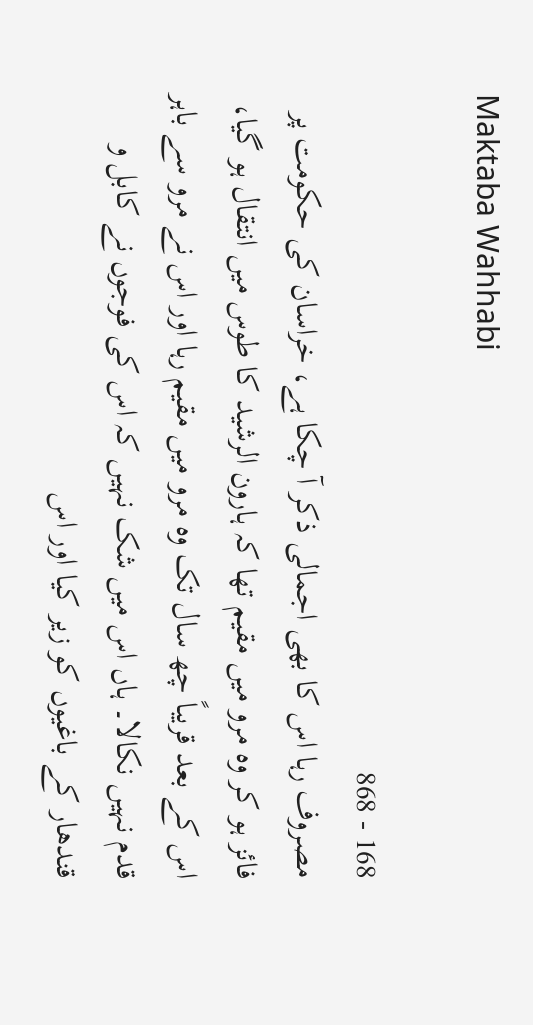Maktaba Wahhabi

168 - 868
مصروف رہا اس کا بھی اجمالی ذکر آ چکا ہے، خراسان کی حکومت پر فائز ہو کر وہ مرو میں مقیم تھا کہ ہارون الرشید کا طوس میں انتقال ہو گیا، اس کے بعد قریباً چھ سال تک وہ مرو میں مقیم رہا اور اس نے مرو سے باہر قدم نہیں نکالا۔ ہاں اس میں شک نہیں کہ اس کی فوجوں نے کابل و قندھار کے باغیوں کو زیر کیا اور اس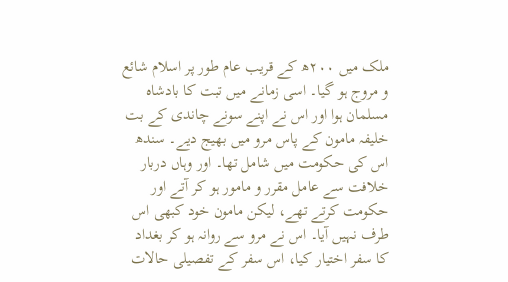ملک میں ۲۰۰ھ کے قریب عام طور پر اسلام شائع و مروج ہو گیا۔ اسی زمانے میں تبت کا بادشاہ مسلمان ہوا اور اس نے اپنے سونے چاندی کے بت خلیفہ مامون کے پاس مرو میں بھیج دیے۔ سندھ اس کی حکومت میں شامل تھا۔ اور وہاں دربار خلافت سے عامل مقرر و مامور ہو کر آتے اور حکومت کرتے تھے، لیکن مامون خود کبھی اس طرف نہیں آیا۔ اس نے مرو سے روانہ ہو کر بغداد کا سفر اختیار کیا، اس سفر کے تفصیلی حالات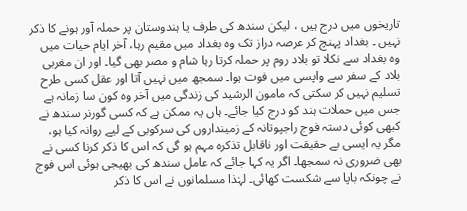تاریخوں میں درج ہیں ، لیکن سندھ کی طرف یا ہندوستان پر حملہ آور ہونے کا ذکر نہیں ۔ بغداد پہنچ کر عرصہ دراز تک وہ بغداد میں مقیم رہا، آخر ایام حیات میں وہ بغداد سے نکلا تو بلاد روم پر حملہ کرتا رہا شام و مصر بھی گیا۔ اور ان مغربی بلاد کے سفر سے واپسی میں فوت ہوا۔ سمجھ میں نہیں آتا اور عقل کسی طرح تسلیم نہیں کر سکتی کہ مامون الرشید کی زندگی میں آخر وہ کون سا زمانہ ہے جس میں حملات ہند کو درج کیا جائے۔ ہاں یہ ممکن ہے کہ کسی گورنر سندھ نے کبھی کوئی دستہ فوج راجپوتانہ کے زمینداروں کی سرکوبی کے لیے روانہ کیا ہو، مگر یہ ایسی بے حقیقت اور ناقابل تذکرہ مہم ہو گی کہ اس کا ذکر کرنا کسی نے بھی ضروری نہ سمجھا۔ اگر یہ کہا جائے کہ عامل سندھ کی بھیجی ہوئی اس فوج نے چونکہ باپا سے شکست کھائی۔ لہٰذا مسلمانوں نے اس کا ذکر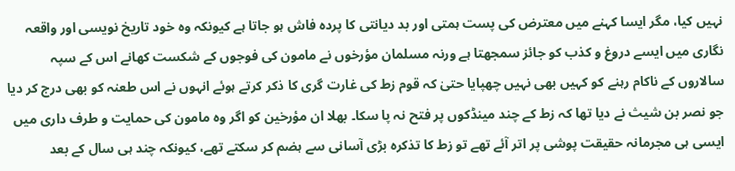نہیں کیا، مگر ایسا کہنے میں معترض کی پست ہمتی اور بد دیانتی کا پردہ فاش ہو جاتا ہے کیونکہ وہ خود تاریخ نویسی اور واقعہ نگاری میں ایسے دروغ و کذب کو جائز سمجھتا ہے ورنہ مسلمان مؤرخوں نے مامون کی فوجوں کے شکست کھانے اس کے سپہ سالاروں کے ناکام رہنے کو کہیں بھی نہیں چھپایا حتیٰ کہ قوم زط کی غارت گری کا ذکر کرتے ہوئے انہوں نے اس طعنہ کو بھی درج کر دیا جو نصر بن شیث نے دیا تھا کہ زط کے چند مینڈکوں پر فتح نہ پا سکا۔ بھلا ان مؤرخین کو اگر وہ مامون کی حمایت و طرف داری میں ایسی ہی مجرمانہ حقیقت پوشی پر اتر آئے تھے تو زط کا تذکرہ بڑی آسانی سے ہضم کر سکتے تھے، کیونکہ چند ہی سال کے بعد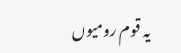یہ قوم رومیوں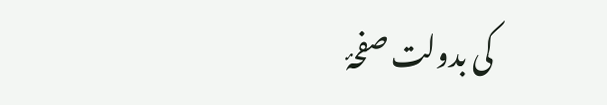کی بدولت صفحۂ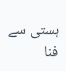ہستی سے فنا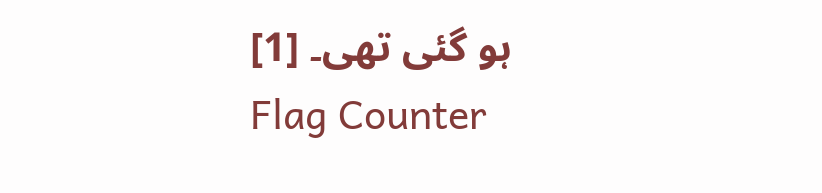ہو گئی تھی۔ [1]
Flag Counter